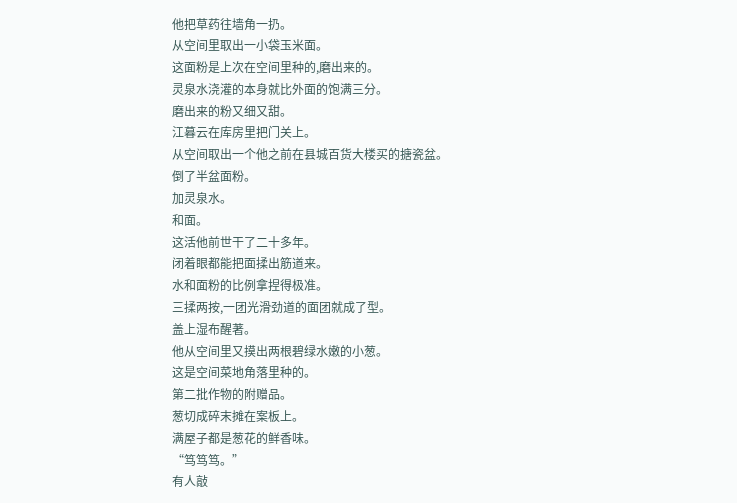他把草药往墙角一扔。
从空间里取出一小袋玉米面。
这面粉是上次在空间里种的,磨出来的。
灵泉水浇灌的本身就比外面的饱满三分。
磨出来的粉又细又甜。
江暮云在库房里把门关上。
从空间取出一个他之前在县城百货大楼买的搪瓷盆。
倒了半盆面粉。
加灵泉水。
和面。
这活他前世干了二十多年。
闭着眼都能把面揉出筋道来。
水和面粉的比例拿捏得极准。
三揉两按,一团光滑劲道的面团就成了型。
盖上湿布醒著。
他从空间里又摸出两根碧绿水嫩的小葱。
这是空间菜地角落里种的。
第二批作物的附赠品。
葱切成碎末摊在案板上。
满屋子都是葱花的鲜香味。
“笃笃笃。”
有人敲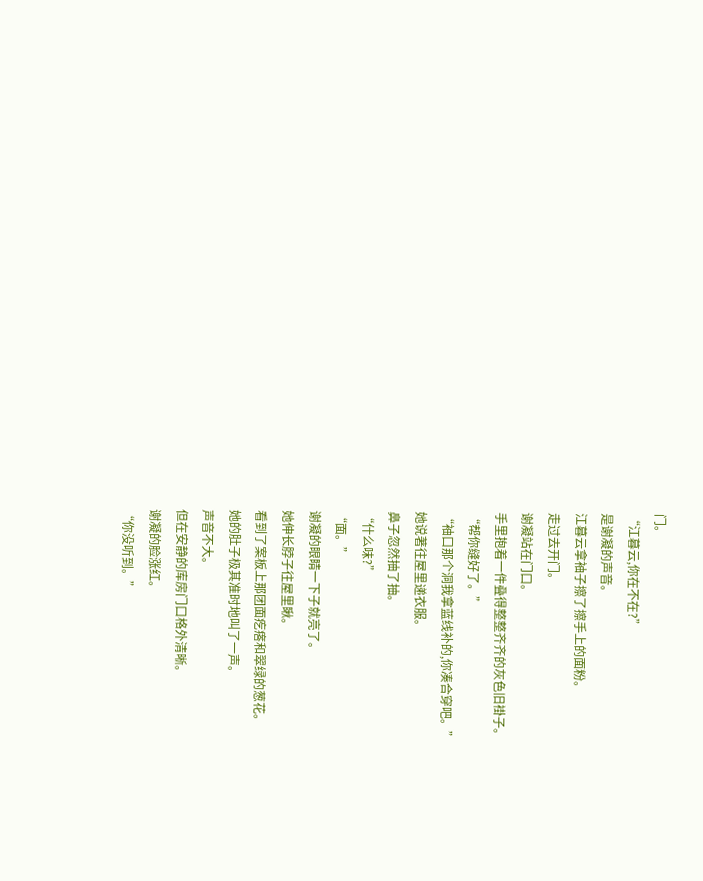门。
“江暮云,你在不在?”
是谢凝的声音。
江暮云拿袖子擦了擦手上的面粉。
走过去开门。
谢凝站在门口。
手里抱着一件叠得整整齐齐的灰色旧褂子。
“帮你缝好了。”
“袖口那个洞我拿蓝线补的,你凑合穿吧。”
她说著往屋里递衣服。
鼻子忽然抽了抽。
“什么味?”
“面。”
谢凝的眼睛一下子就亮了。
她伸长脖子往屋里瞅。
看到了案板上那团面疙瘩和翠绿的葱花。
她的肚子极其准时地叫了一声。
声音不大。
但在安静的库房门口格外清晰。
谢凝的脸涨红。
“你没听到。”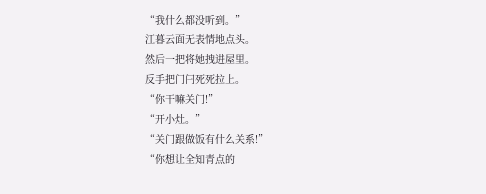“我什么都没听到。”
江暮云面无表情地点头。
然后一把将她拽进屋里。
反手把门闩死死拉上。
“你干嘛关门!”
“开小灶。”
“关门跟做饭有什么关系!”
“你想让全知青点的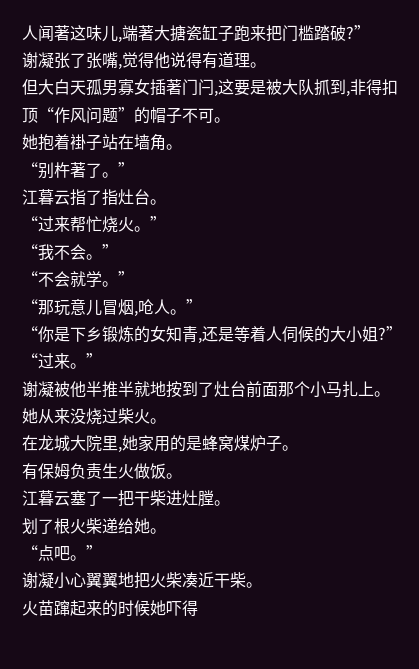人闻著这味儿,端著大搪瓷缸子跑来把门槛踏破?”
谢凝张了张嘴,觉得他说得有道理。
但大白天孤男寡女插著门闩,这要是被大队抓到,非得扣顶“作风问题”的帽子不可。
她抱着褂子站在墙角。
“别杵著了。”
江暮云指了指灶台。
“过来帮忙烧火。”
“我不会。”
“不会就学。”
“那玩意儿冒烟,呛人。”
“你是下乡锻炼的女知青,还是等着人伺候的大小姐?”
“过来。”
谢凝被他半推半就地按到了灶台前面那个小马扎上。
她从来没烧过柴火。
在龙城大院里,她家用的是蜂窝煤炉子。
有保姆负责生火做饭。
江暮云塞了一把干柴进灶膛。
划了根火柴递给她。
“点吧。”
谢凝小心翼翼地把火柴凑近干柴。
火苗蹿起来的时候她吓得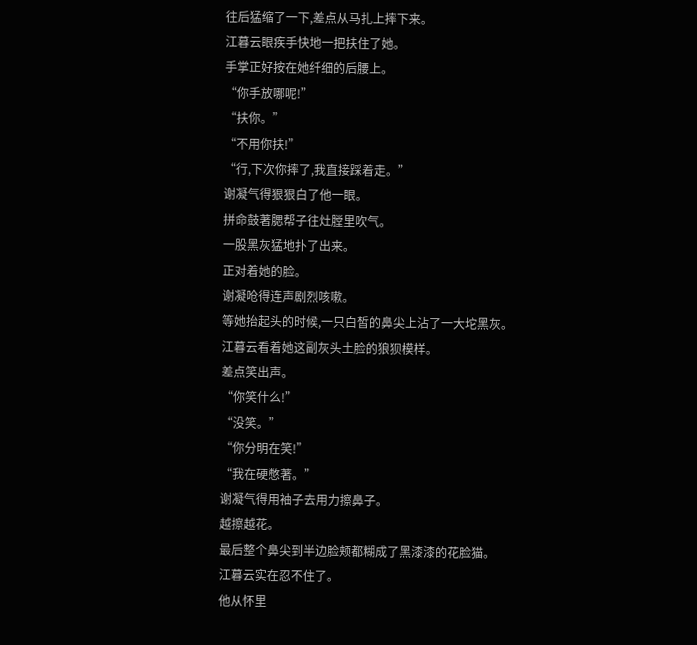往后猛缩了一下,差点从马扎上摔下来。
江暮云眼疾手快地一把扶住了她。
手掌正好按在她纤细的后腰上。
“你手放哪呢!”
“扶你。”
“不用你扶!”
“行,下次你摔了,我直接踩着走。”
谢凝气得狠狠白了他一眼。
拼命鼓著腮帮子往灶膛里吹气。
一股黑灰猛地扑了出来。
正对着她的脸。
谢凝呛得连声剧烈咳嗽。
等她抬起头的时候,一只白皙的鼻尖上沾了一大坨黑灰。
江暮云看着她这副灰头土脸的狼狈模样。
差点笑出声。
“你笑什么!”
“没笑。”
“你分明在笑!”
“我在硬憋著。”
谢凝气得用袖子去用力擦鼻子。
越擦越花。
最后整个鼻尖到半边脸颊都糊成了黑漆漆的花脸猫。
江暮云实在忍不住了。
他从怀里